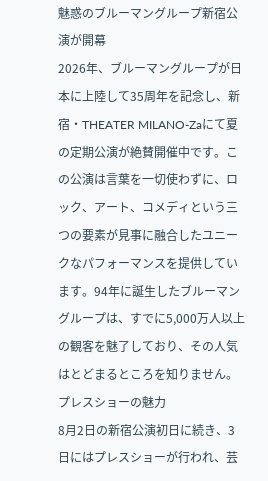魅惑のブルーマングループ新宿公演が開幕
2026年、ブルーマングループが日本に上陸して35周年を記念し、新宿・THEATER MILANO-Zaにて夏の定期公演が絶賛開催中です。この公演は言葉を一切使わずに、ロック、アート、コメディという三つの要素が見事に融合したユニークなパフォーマンスを提供しています。94年に誕生したブルーマングループは、すでに5,000万人以上の観客を魅了しており、その人気はとどまるところを知りません。
プレスショーの魅力
8月2日の新宿公演初日に続き、3日にはプレスショーが行われ、芸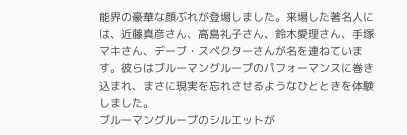能界の豪華な顔ぶれが登場しました。来場した著名人には、近藤真彦さん、高島礼子さん、鈴木愛理さん、手塚マキさん、デーブ・スペクターさんが名を連ねています。彼らはブルーマングループのパフォーマンスに巻き込まれ、まさに現実を忘れさせるようなひとときを体験しました。
ブルーマングループのシルエットが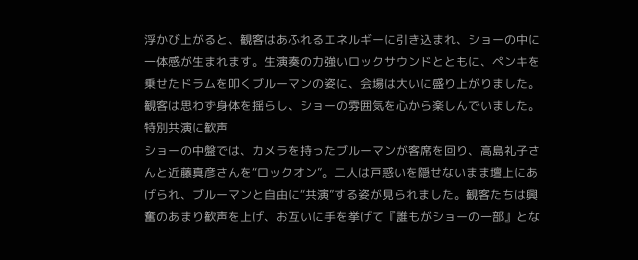浮かび上がると、観客はあふれるエネルギーに引き込まれ、ショーの中に一体感が生まれます。生演奏の力強いロックサウンドとともに、ペンキを乗せたドラムを叩くブルーマンの姿に、会場は大いに盛り上がりました。観客は思わず身体を揺らし、ショーの雰囲気を心から楽しんでいました。
特別共演に歓声
ショーの中盤では、カメラを持ったブルーマンが客席を回り、高島礼子さんと近藤真彦さんを“ロックオン”。二人は戸惑いを隠せないまま壇上にあげられ、ブルーマンと自由に“共演”する姿が見られました。観客たちは興奮のあまり歓声を上げ、お互いに手を挙げて『誰もがショーの一部』とな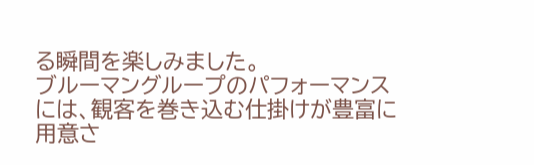る瞬間を楽しみました。
ブルーマングループのパフォーマンスには、観客を巻き込む仕掛けが豊富に用意さ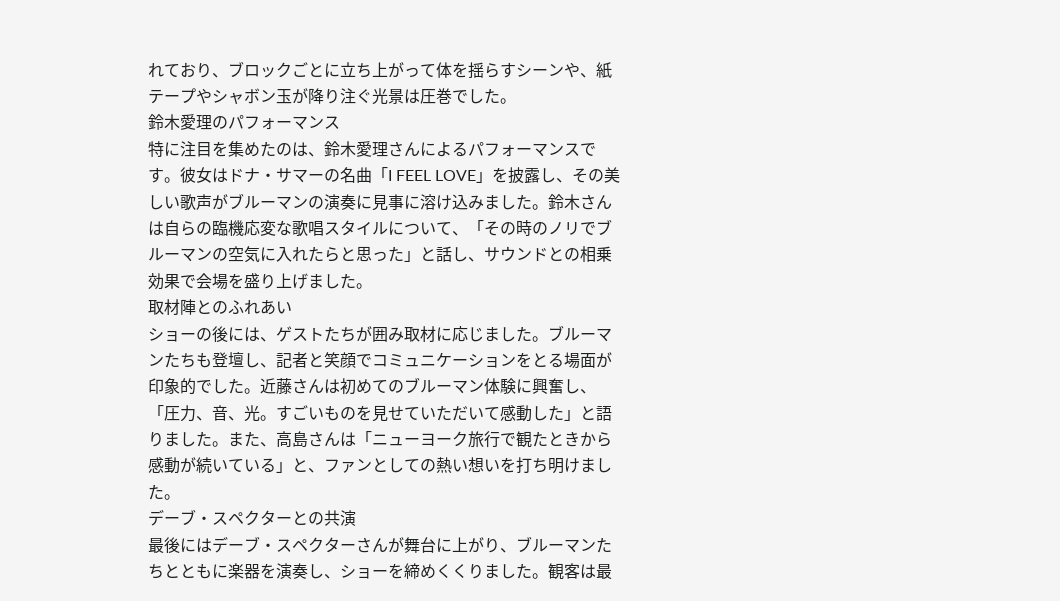れており、ブロックごとに立ち上がって体を揺らすシーンや、紙テープやシャボン玉が降り注ぐ光景は圧巻でした。
鈴木愛理のパフォーマンス
特に注目を集めたのは、鈴木愛理さんによるパフォーマンスです。彼女はドナ・サマーの名曲「I FEEL LOVE」を披露し、その美しい歌声がブルーマンの演奏に見事に溶け込みました。鈴木さんは自らの臨機応変な歌唱スタイルについて、「その時のノリでブルーマンの空気に入れたらと思った」と話し、サウンドとの相乗効果で会場を盛り上げました。
取材陣とのふれあい
ショーの後には、ゲストたちが囲み取材に応じました。ブルーマンたちも登壇し、記者と笑顔でコミュニケーションをとる場面が印象的でした。近藤さんは初めてのブルーマン体験に興奮し、「圧力、音、光。すごいものを見せていただいて感動した」と語りました。また、高島さんは「ニューヨーク旅行で観たときから感動が続いている」と、ファンとしての熱い想いを打ち明けました。
デーブ・スペクターとの共演
最後にはデーブ・スペクターさんが舞台に上がり、ブルーマンたちとともに楽器を演奏し、ショーを締めくくりました。観客は最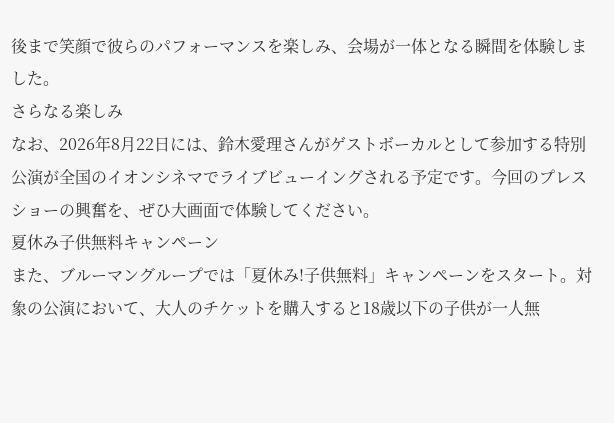後まで笑顔で彼らのパフォーマンスを楽しみ、会場が一体となる瞬間を体験しました。
さらなる楽しみ
なお、2026年8月22日には、鈴木愛理さんがゲストボーカルとして参加する特別公演が全国のイオンシネマでライブビューイングされる予定です。今回のプレスショーの興奮を、ぜひ大画面で体験してください。
夏休み子供無料キャンペーン
また、ブルーマングループでは「夏休み!子供無料」キャンペーンをスタート。対象の公演において、大人のチケットを購入すると18歳以下の子供が一人無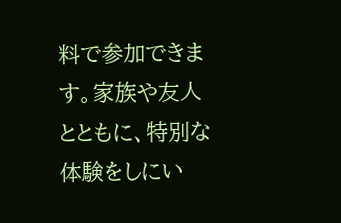料で参加できます。家族や友人とともに、特別な体験をしにい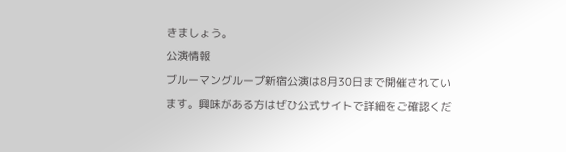きましょう。
公演情報
ブルーマングループ新宿公演は8月30日まで開催されています。興味がある方はぜひ公式サイトで詳細をご確認くだ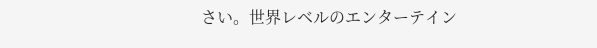さい。世界レベルのエンターテイン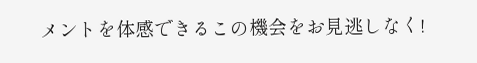メントを体感できるこの機会をお見逃しなく!